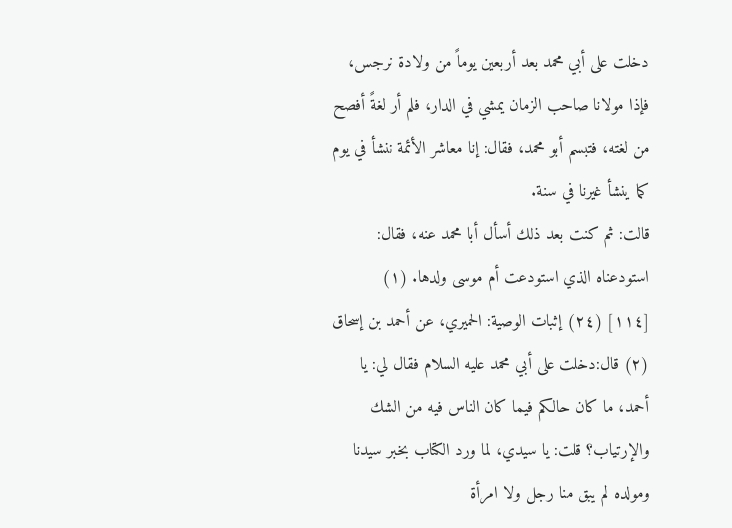دخلت على أبي محمد بعد أربعين يوماً من ولادة نرجس، فإذا مولانا صاحب الزمان يمشي في الدار، فلم أر لغةً أفصح من لغته، فتبسم أبو محمد، فقال: إنا معاشر الأئمة ننشأ في يوم كما ينشأ غيرنا في سنة.
قالت: ثم كنت بعد ذلك أسأل أبا محمد عنه، فقال:
استودعناه الذي استودعت أم موسى ولدها. (۱)
[١١٤] (٢٤) إثبات الوصية: الحميري، عن أحمد بن إسحاق (۲) قال:دخلت على أبي محمد عليه السلام فقال لي: يا أحمد، ما كان حالكم فيما كان الناس فيه من الشك والإرتياب؟ قلت: يا سيدي، لما ورد الكتاب بخبر سيدنا ومولده لم يبق منا رجل ولا امرأة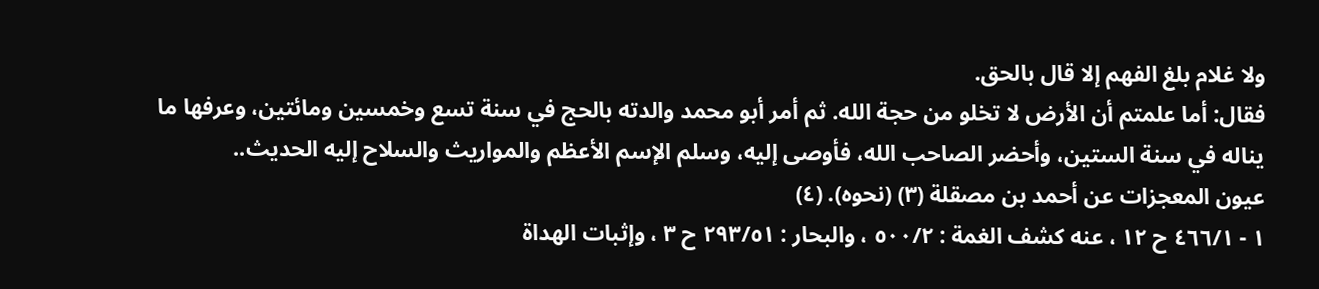ولا غلام بلغ الفهم إلا قال بالحق.
فقال: أما علمتم أن الأرض لا تخلو من حجة الله. ثم أمر أبو محمد والدته بالحج في سنة تسع وخمسين ومائتين، وعرفها ما يناله في سنة الستين، وأحضر الصاحب الله، فأوصى إليه، وسلم الإسم الأعظم والمواريث والسلاح إليه الحديث..
عيون المعجزات عن أحمد بن مصقلة (۳) (نحوه). (٤)
١ - ٤٦٦/١ ح ۱۲ ، عنه كشف الغمة : ٥٠٠/٢ ، والبحار : ۲٩٣/٥١ ح ۳ ، وإثبات الهداة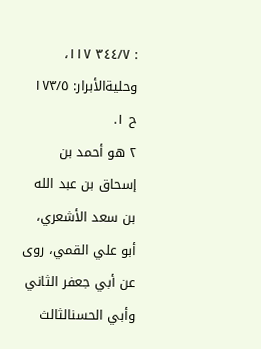: ٣٤٤/٧ ١١٧، وحليةالأبرار: ١٧٣/٥ ح ١.
٢ هو أحمد بن إسحاق بن عبد الله بن سعد الأشعري، أبو علي القمي، روى عن أبي جعفر الثاني وأبي الحسنالثالث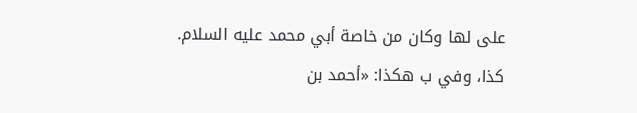على لها وكان من خاصة أبي محمد عليه السلام.
كذا، وفي ب هكذا: «أحمد بن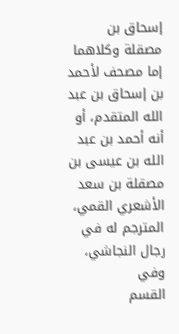إسحاق بن مصقلة وكلاهما إما مصحف لأحمد بن إسحاق بن عبد الله المتقدم، أو أنه أحمد بن عبد الله بن عيسى بن مصقلة بن سعد الأشعري القمي، المترجم له في رجال النجاشي، وفي
القسم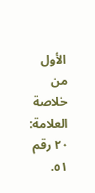الأول من خلاصة العلامة: ٢٠ رقم ٥١.